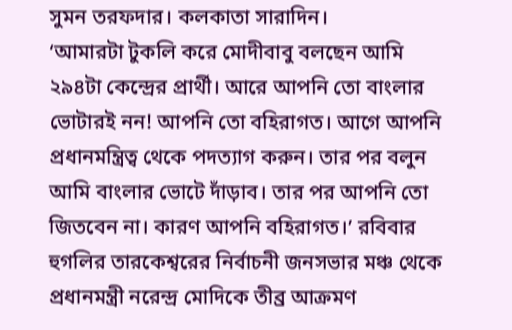সুমন তরফদার। কলকাতা সারাদিন।
‘আমারটা টুকলি করে মোদীবাবু বলছেন আমি ২৯৪টা কেন্দ্রের প্রার্থী। আরে আপনি তো বাংলার ভোটারই নন! আপনি তো বহিরাগত। আগে আপনি প্রধানমন্ত্রিত্ব থেকে পদত্যাগ করুন। তার পর বলুন আমি বাংলার ভোটে দাঁড়াব। তার পর আপনি তো জিতবেন না। কারণ আপনি বহিরাগত।’ রবিবার হুগলির তারকেশ্বরের নির্বাচনী জনসভার মঞ্চ থেকে প্রধানমন্ত্রী নরেন্দ্র মোদিকে তীব্র আক্রমণ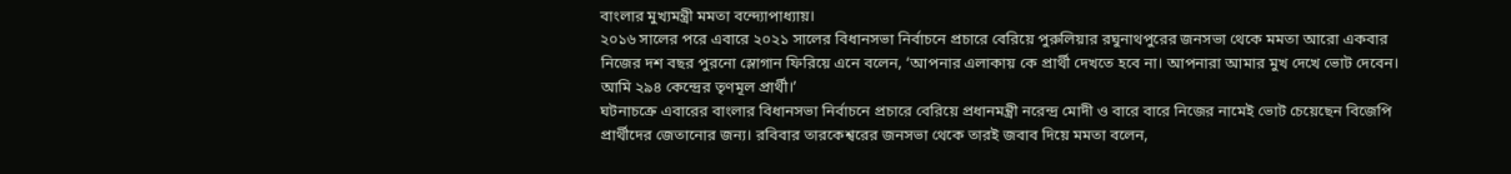বাংলার মুখ্যমন্ত্রী মমতা বন্দ্যোপাধ্যায়।
২০১৬ সালের পরে এবারে ২০২১ সালের বিধানসভা নির্বাচনে প্রচারে বেরিয়ে পুরুলিয়ার রঘুনাথপুরের জনসভা থেকে মমতা আরো একবার নিজের দশ বছর পুরনো স্লোগান ফিরিয়ে এনে বলেন, ‘আপনার এলাকায় কে প্রার্থী দেখতে হবে না। আপনারা আমার মুখ দেখে ভোট দেবেন। আমি ২৯৪ কেন্দ্রের তৃণমূল প্রার্থী।’
ঘটনাচক্রে এবারের বাংলার বিধানসভা নির্বাচনে প্রচারে বেরিয়ে প্রধানমন্ত্রী নরেন্দ্র মোদী ও বারে বারে নিজের নামেই ভোট চেয়েছেন বিজেপি প্রার্থীদের জেতানোর জন্য। রবিবার তারকেশ্বরের জনসভা থেকে তারই জবাব দিয়ে মমতা বলেন,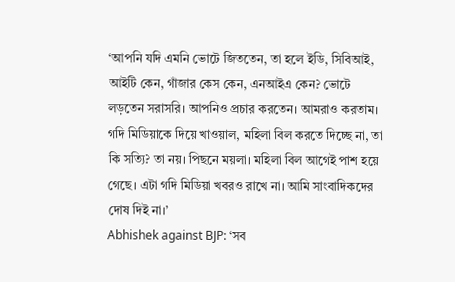‘আপনি যদি এমনি ভোটে জিততেন, তা হলে ইডি, সিবিআই, আইটি কেন, গাঁজার কেস কেন, এনআইএ কেন? ভোটে লড়তেন সরাসরি। আপনিও প্রচার করতেন। আমরাও করতাম। গদি মিডিয়াকে দিয়ে খাওয়াল, মহিলা বিল করতে দিচ্ছে না, তা কি সত্যি? তা নয়। পিছনে ময়লা। মহিলা বিল আগেই পাশ হয়ে গেছে। এটা গদি মিডিয়া খবরও রাখে না। আমি সাংবাদিকদের দোষ দিই না।’
Abhishek against BJP: ‘সব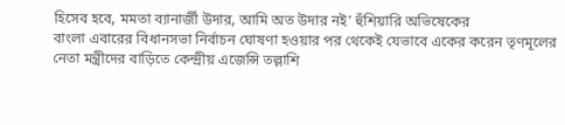হিসেব হবে, মমতা ব্যানার্জী উদার, আমি অত উদার নই’ হুঁশিয়ারি অভিষেকের
বাংলা এবারের বিধানসভা নির্বাচন ঘোষণা হওয়ার পর থেকেই যেভাবে একের করেন তৃণমূলের নেতা মন্ত্রীদের বাড়িতে কেন্দ্রীয় এজেন্সি তল্লাশি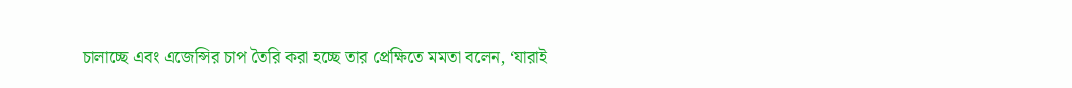চালাচ্ছে এবং এজেন্সির চাপ তৈরি করা হচ্ছে তার প্রেক্ষিতে মমতা বলেন, ‘যারাই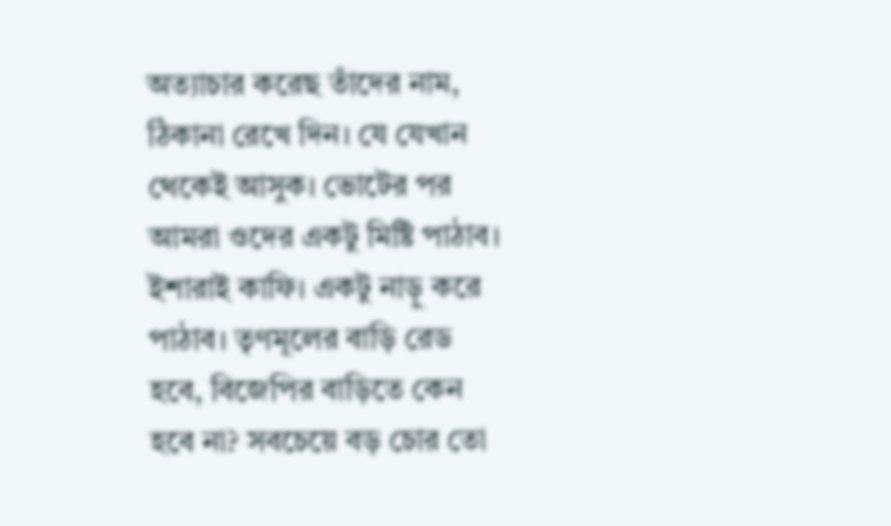অত্যাচার করেছ তাঁদের নাম, ঠিকানা রেখে দিন। যে যেখান থেকেই আসুক। ভোটের পর আমরা ওদের একটু মিষ্টি পাঠাব। ইশারাই কাফি। একটু নাড়ু করে পাঠাব। তৃণমূলের বাড়ি রেড হবে, বিজেপির বাড়িতে কেন হবে না? সবচেয়ে বড় চোর তো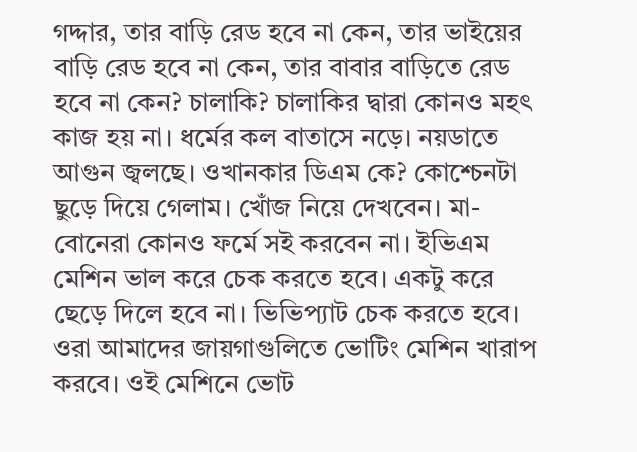গদ্দার, তার বাড়ি রেড হবে না কেন, তার ভাইয়ের বাড়ি রেড হবে না কেন, তার বাবার বাড়িতে রেড হবে না কেন? চালাকি? চালাকির দ্বারা কোনও মহৎ কাজ হয় না। ধর্মের কল বাতাসে নড়ে। নয়ডাতে আগুন জ্বলছে। ওখানকার ডিএম কে? কোশ্চেনটা ছুড়ে দিয়ে গেলাম। খোঁজ নিয়ে দেখবেন। মা-বোনেরা কোনও ফর্মে সই করবেন না। ইভিএম মেশিন ভাল করে চেক করতে হবে। একটু করে ছেড়ে দিলে হবে না। ভিভিপ্যাট চেক করতে হবে। ওরা আমাদের জায়গাগুলিতে ভোটিং মেশিন খারাপ করবে। ওই মেশিনে ভোট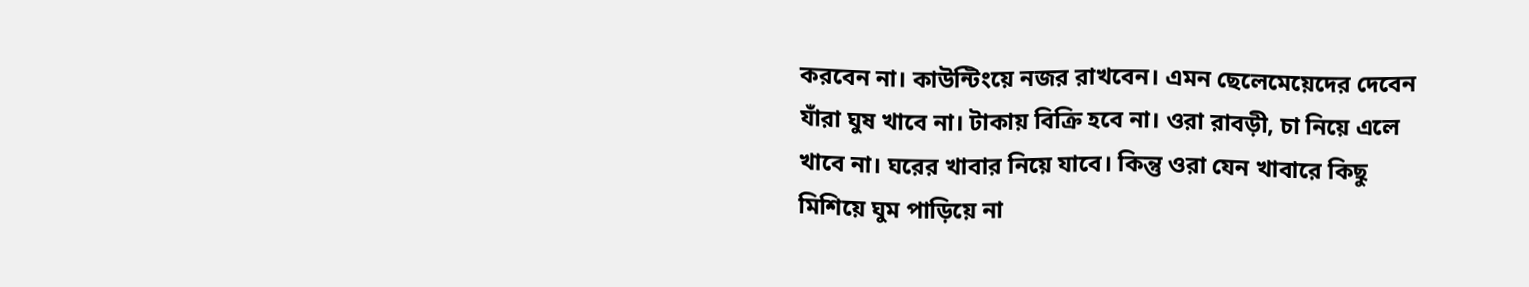করবেন না। কাউন্টিংয়ে নজর রাখবেন। এমন ছেলেমেয়েদের দেবেন যাঁরা ঘুষ খাবে না। টাকায় বিক্রি হবে না। ওরা রাবড়ী, চা নিয়ে এলে খাবে না। ঘরের খাবার নিয়ে যাবে। কিন্তু ওরা যেন খাবারে কিছু মিশিয়ে ঘুম পাড়িয়ে না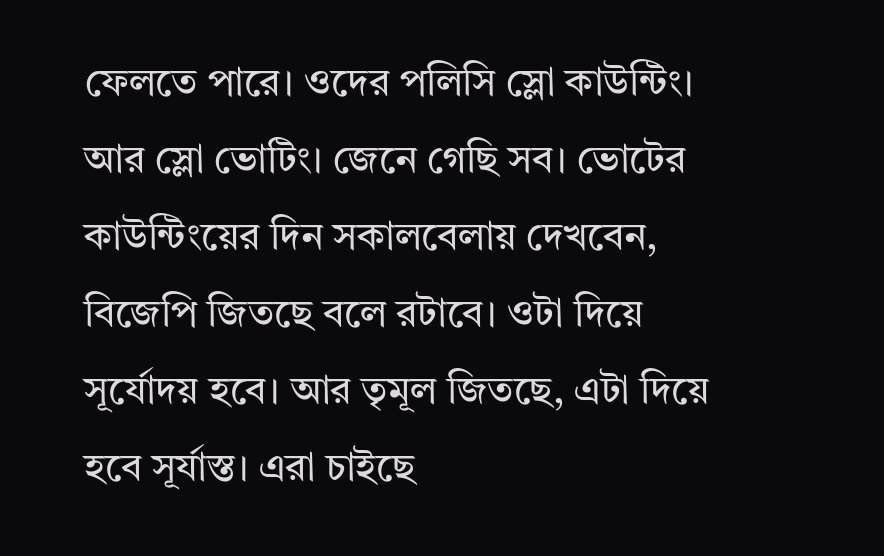ফেলতে পারে। ওদের পলিসি স্লো কাউন্টিং। আর স্লো ভোটিং। জেনে গেছি সব। ভোটের কাউন্টিংয়ের দিন সকালবেলায় দেখবেন, বিজেপি জিতছে বলে রটাবে। ওটা দিয়ে সূর্যোদয় হবে। আর তৃমূল জিতছে, এটা দিয়ে হবে সূর্যাস্ত। এরা চাইছে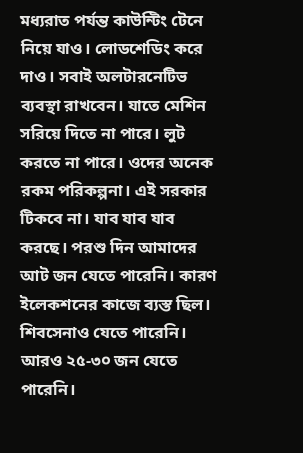মধ্যরাত পর্যন্ত কাউন্টিং টেনে নিয়ে যাও। লোডশেডিং করে দাও। সবাই অলটারনেটিভ ব্যবস্থা রাখবেন। যাতে মেশিন সরিয়ে দিতে না পারে। লুট করতে না পারে। ওদের অনেক রকম পরিকল্পনা। এই সরকার টিকবে না। যাব যাব যাব করছে। পরশু দিন আমাদের আট জন যেতে পারেনি। কারণ ইলেকশনের কাজে ব্যস্ত ছিল। শিবসেনাও যেতে পারেনি। আরও ২৫-৩০ জন যেতে পারেনি।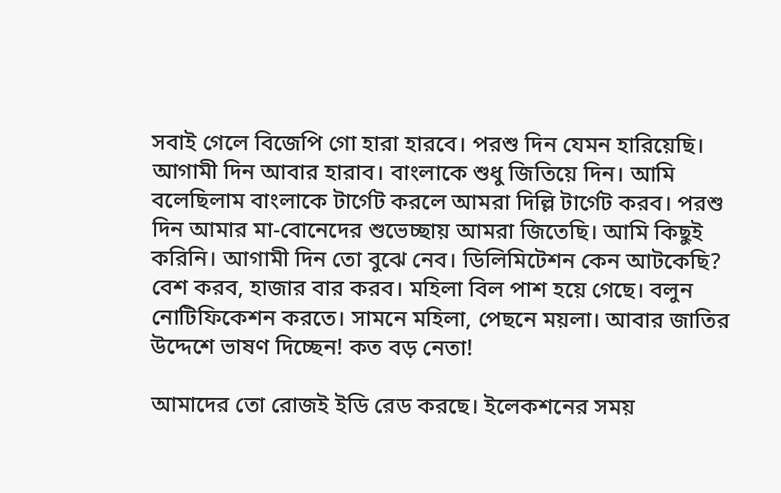সবাই গেলে বিজেপি গো হারা হারবে। পরশু দিন যেমন হারিয়েছি। আগামী দিন আবার হারাব। বাংলাকে শুধু জিতিয়ে দিন। আমি বলেছিলাম বাংলাকে টার্গেট করলে আমরা দিল্লি টার্গেট করব। পরশু দিন আমার মা-বোনেদের শুভেচ্ছায় আমরা জিতেছি। আমি কিছুই করিনি। আগামী দিন তো বুঝে নেব। ডিলিমিটেশন কেন আটকেছি? বেশ করব, হাজার বার করব। মহিলা বিল পাশ হয়ে গেছে। বলুন নোটিফিকেশন করতে। সামনে মহিলা, পেছনে ময়লা। আবার জাতির উদ্দেশে ভাষণ দিচ্ছেন! কত বড় নেতা!

আমাদের তো রোজই ইডি রেড করছে। ইলেকশনের সময়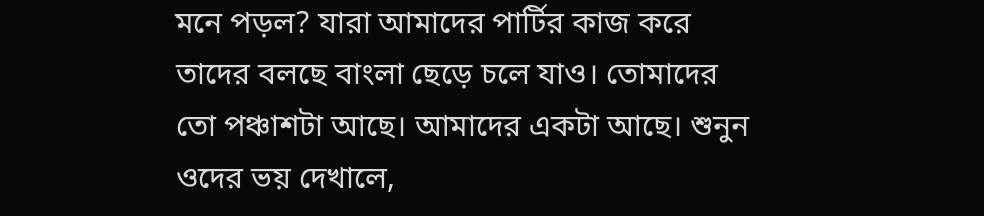মনে পড়ল? যারা আমাদের পার্টির কাজ করে তাদের বলছে বাংলা ছেড়ে চলে যাও। তোমাদের তো পঞ্চাশটা আছে। আমাদের একটা আছে। শুনুন ওদের ভয় দেখালে,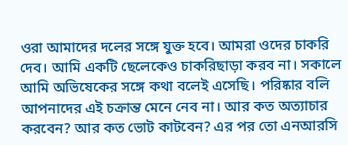ওরা আমাদের দলের সঙ্গে যুক্ত হবে। আমরা ওদের চাকরি দেব। আমি একটি ছেলেকেও চাকরিছাড়া করব না। সকালে আমি অভিষেকের সঙ্গে কথা বলেই এসেছি। পরিষ্কার বলি আপনাদের এই চক্রান্ত মেনে নেব না। আর কত অত্যাচার করবেন? আর কত ভোট কাটবেন? এর পর তো এনআরসি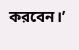করবেন।’